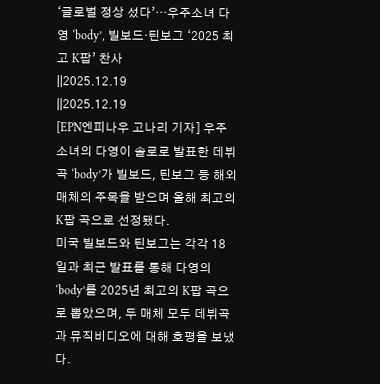‘글로벌 정상 섰다’…우주소녀 다영 ‘body’, 빌보드·틴보그 ‘2025 최고 K팝’ 찬사
||2025.12.19
||2025.12.19
[EPN엔피나우 고나리 기자] 우주소녀의 다영이 솔로로 발표한 데뷔곡 ‘body’가 빌보드, 틴보그 등 해외 매체의 주목을 받으며 올해 최고의 K팝 곡으로 선정됐다.
미국 빌보드와 틴보그는 각각 18일과 최근 발표를 통해 다영의 ‘body’를 2025년 최고의 K팝 곡으로 뽑았으며, 두 매체 모두 데뷔곡과 뮤직비디오에 대해 호평을 보냈다.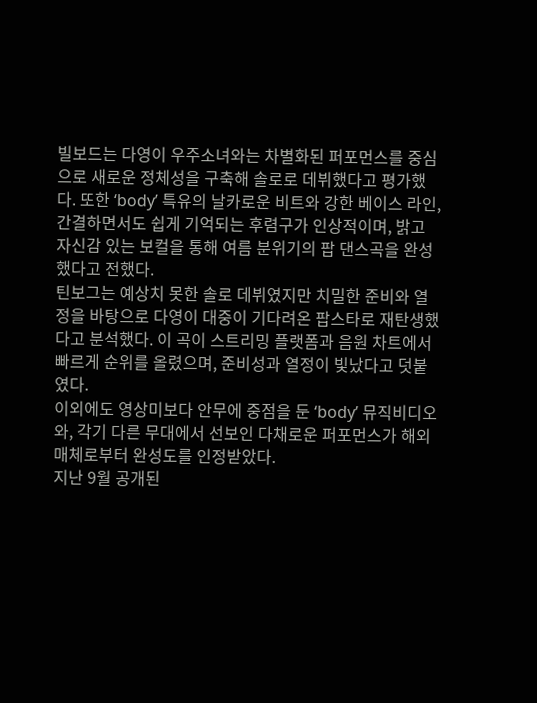빌보드는 다영이 우주소녀와는 차별화된 퍼포먼스를 중심으로 새로운 정체성을 구축해 솔로로 데뷔했다고 평가했다. 또한 ‘body’ 특유의 날카로운 비트와 강한 베이스 라인, 간결하면서도 쉽게 기억되는 후렴구가 인상적이며, 밝고 자신감 있는 보컬을 통해 여름 분위기의 팝 댄스곡을 완성했다고 전했다.
틴보그는 예상치 못한 솔로 데뷔였지만 치밀한 준비와 열정을 바탕으로 다영이 대중이 기다려온 팝스타로 재탄생했다고 분석했다. 이 곡이 스트리밍 플랫폼과 음원 차트에서 빠르게 순위를 올렸으며, 준비성과 열정이 빛났다고 덧붙였다.
이외에도 영상미보다 안무에 중점을 둔 ‘body’ 뮤직비디오와, 각기 다른 무대에서 선보인 다채로운 퍼포먼스가 해외 매체로부터 완성도를 인정받았다.
지난 9월 공개된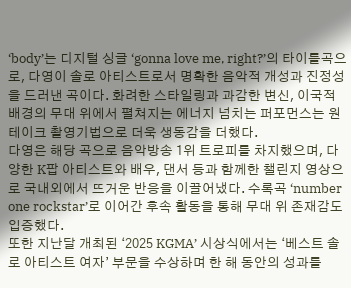‘body’는 디지털 싱글 ‘gonna love me, right?’의 타이틀곡으로, 다영이 솔로 아티스트로서 명확한 음악적 개성과 진정성을 드러낸 곡이다. 화려한 스타일링과 과감한 변신, 이국적 배경의 무대 위에서 펼쳐지는 에너지 넘치는 퍼포먼스는 원테이크 촬영기법으로 더욱 생동감을 더했다.
다영은 해당 곡으로 음악방송 1위 트로피를 차지했으며, 다양한 K팝 아티스트와 배우, 댄서 등과 함께한 챌린지 영상으로 국내외에서 뜨거운 반응을 이끌어냈다. 수록곡 ‘number one rockstar’로 이어간 후속 활동을 통해 무대 위 존재감도 입증했다.
또한 지난달 개최된 ‘2025 KGMA’ 시상식에서는 ‘베스트 솔로 아티스트 여자’ 부문을 수상하며 한 해 동안의 성과를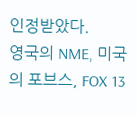인정받았다.
영국의 NME, 미국의 포브스, FOX 13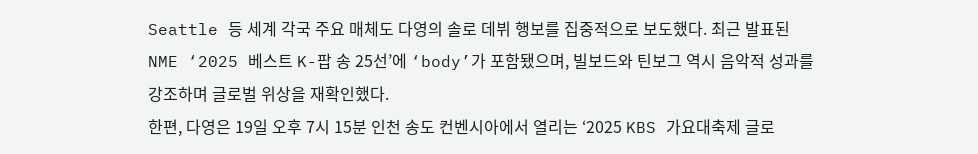Seattle 등 세계 각국 주요 매체도 다영의 솔로 데뷔 행보를 집중적으로 보도했다. 최근 발표된 NME ‘2025 베스트 K-팝 송 25선’에 ‘body’가 포함됐으며, 빌보드와 틴보그 역시 음악적 성과를 강조하며 글로벌 위상을 재확인했다.
한편, 다영은 19일 오후 7시 15분 인천 송도 컨벤시아에서 열리는 ‘2025 KBS 가요대축제 글로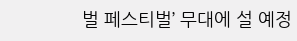벌 페스티벌’ 무대에 설 예정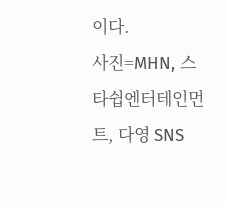이다.
사진=MHN, 스타쉽엔터테인먼트, 다영 SNS